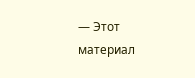— Этот материал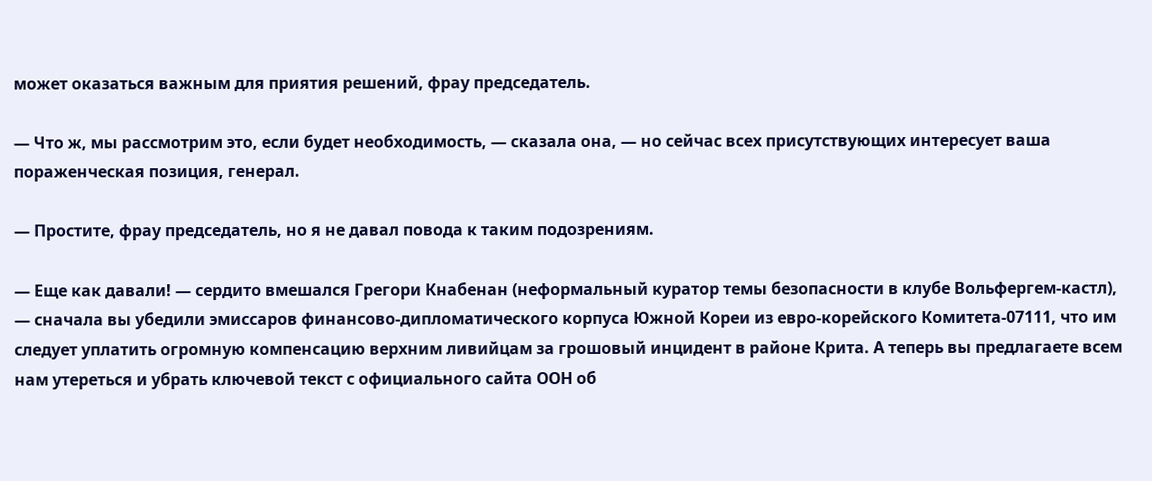может оказаться важным для приятия решений, фрау председатель.

— Что ж, мы рассмотрим это, если будет необходимость, — сказала она, — но сейчас всех присутствующих интересует ваша пораженческая позиция, генерал.

— Простите, фрау председатель, но я не давал повода к таким подозрениям.

— Еще как давали! — сердито вмешался Грегори Кнабенан (неформальный куратор темы безопасности в клубе Вольфергем-кастл), — сначала вы убедили эмиссаров финансово-дипломатического корпуса Южной Кореи из евро-корейского Комитета-07111, что им следует уплатить огромную компенсацию верхним ливийцам за грошовый инцидент в районе Крита. А теперь вы предлагаете всем нам утереться и убрать ключевой текст с официального сайта ООН об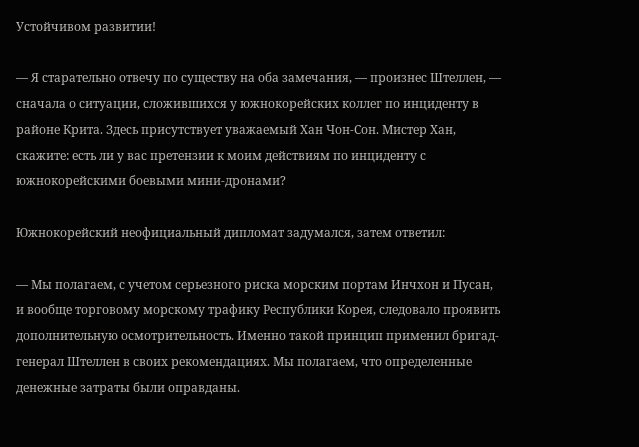Устойчивом развитии!

— Я старательно отвечу по существу на оба замечания, — произнес Штеллен, — сначала о ситуации, сложившихся у южнокорейских коллег по инциденту в районе Крита. Здесь присутствует уважаемый Хан Чон-Сон. Мистер Хан, скажите: есть ли у вас претензии к моим действиям по инциденту с южнокорейскими боевыми мини-дронами?

Южнокорейский неофициальный дипломат задумался, затем ответил:

— Мы полагаем, с учетом серьезного риска морским портам Инчхон и Пусан, и вообще торговому морскому трафику Республики Корея, следовало проявить дополнительную осмотрительность. Именно такой принцип применил бригад-генерал Штеллен в своих рекомендациях. Мы полагаем, что определенные денежные затраты были оправданы.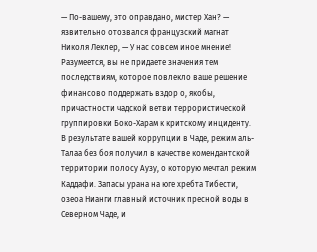— По-вашему, это оправдано, мистер Хан? — язвительно отозвался французский магнат Николя Леклер, — У нас совсем иное мнение! Разумеется, вы не придаете значения тем последствиям, которое повлекло ваше решение финансово поддержать вздор о, якобы, причастности чадской ветви террористической группировки Боко-Харам к критскому инциденту. В результате вашей коррупции в Чаде, режим аль-Талаа без боя получил в качестве комендантской территории полосу Аузу, о которую мечтал режим Каддафи. Запасы урана на юге хребта Тибести, озеоа Нианги главный источник пресной воды в Северном Чаде, и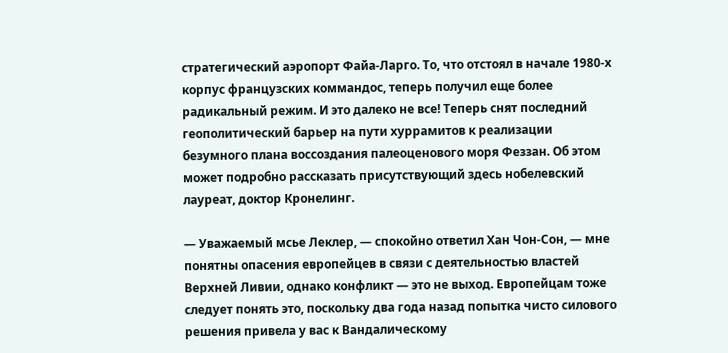стратегический аэропорт Файа-Ларго. То, что отстоял в начале 1980-х корпус французских коммандос, теперь получил еще более радикальный режим. И это далеко не все! Теперь снят последний геополитический барьер на пути хуррамитов к реализации безумного плана воссоздания палеоценового моря Феззан. Об этом может подробно рассказать присутствующий здесь нобелевский лауреат, доктор Кронелинг.

— Уважаемый мсье Леклер, — спокойно ответил Хан Чон-Сон, — мне понятны опасения европейцев в связи с деятельностью властей Верхней Ливии, однако конфликт — это не выход. Европейцам тоже следует понять это, поскольку два года назад попытка чисто силового решения привела у вас к Вандалическому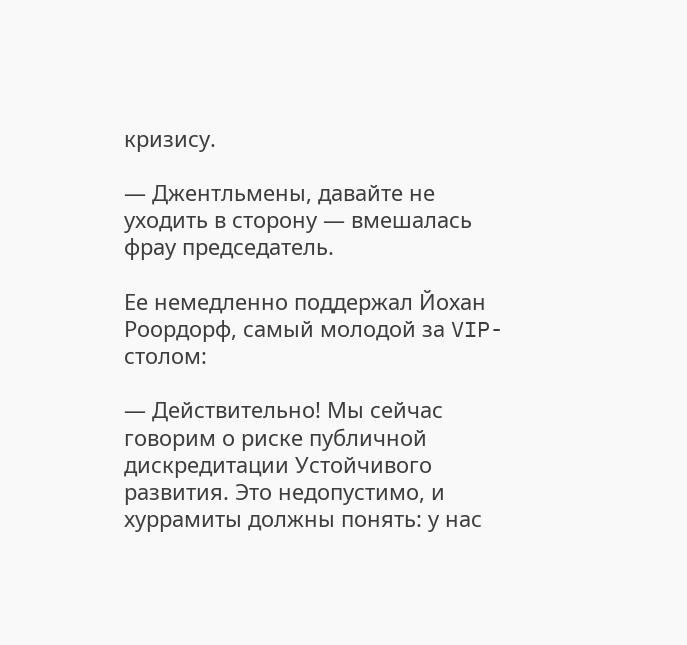кризису.

— Джентльмены, давайте не уходить в сторону — вмешалась фрау председатель.

Ее немедленно поддержал Йохан Роордорф, самый молодой за VIP-столом:

— Действительно! Мы сейчас говорим о риске публичной дискредитации Устойчивого развития. Это недопустимо, и хуррамиты должны понять: у нас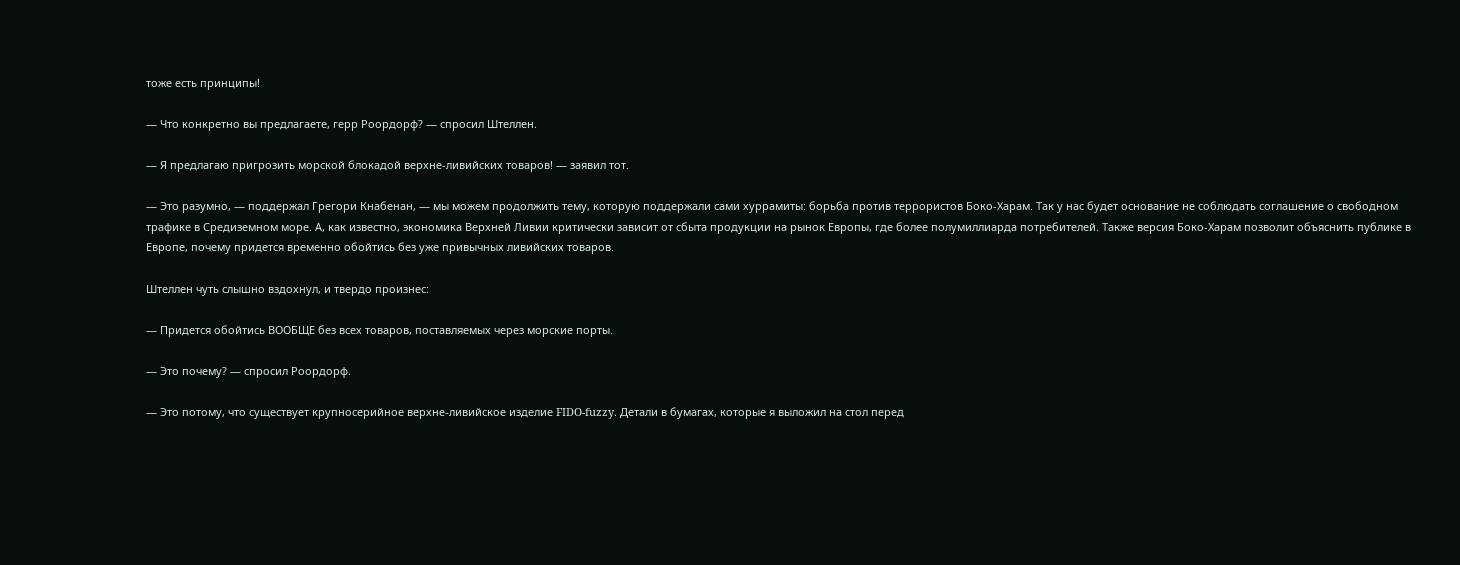тоже есть принципы!

— Что конкретно вы предлагаете, герр Роордорф? — спросил Штеллен.

— Я предлагаю пригрозить морской блокадой верхне-ливийских товаров! — заявил тот.

— Это разумно, — поддержал Грегори Кнабенан, — мы можем продолжить тему, которую поддержали сами хуррамиты: борьба против террористов Боко-Харам. Так у нас будет основание не соблюдать соглашение о свободном трафике в Средиземном море. А, как известно, экономика Верхней Ливии критически зависит от сбыта продукции на рынок Европы, где более полумиллиарда потребителей. Также версия Боко-Харам позволит объяснить публике в Европе, почему придется временно обойтись без уже привычных ливийских товаров.

Штеллен чуть слышно вздохнул, и твердо произнес:

— Придется обойтись ВООБЩЕ без всех товаров, поставляемых через морские порты.

— Это почему? — спросил Роордорф.

— Это потому, что существует крупносерийное верхне-ливийское изделие FIDO-fuzzy. Детали в бумагах, которые я выложил на стол перед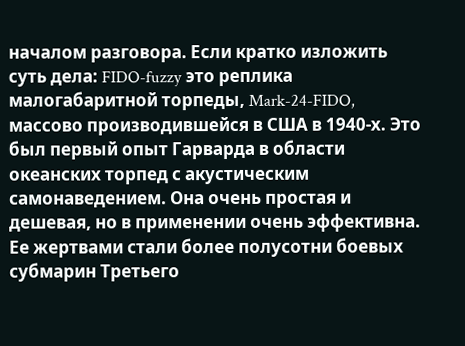началом разговора. Если кратко изложить суть дела: FIDO-fuzzy это реплика малогабаритной торпеды, Mark-24-FIDO, массово производившейся в США в 1940-х. Это был первый опыт Гарварда в области океанских торпед с акустическим самонаведением. Она очень простая и дешевая, но в применении очень эффективна. Ее жертвами стали более полусотни боевых субмарин Третьего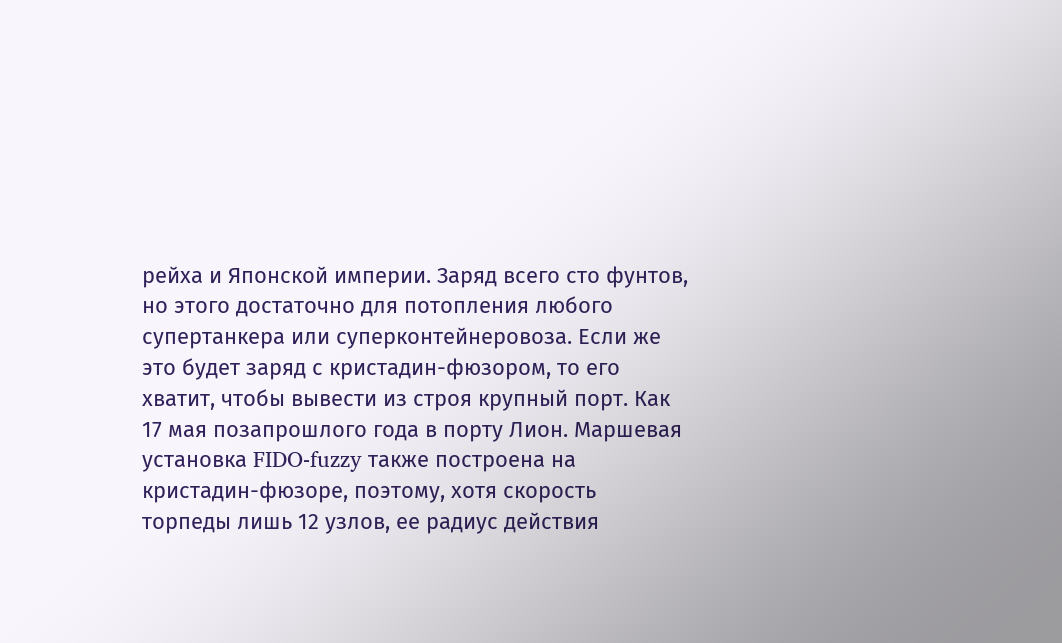рейха и Японской империи. Заряд всего сто фунтов, но этого достаточно для потопления любого супертанкера или суперконтейнеровоза. Если же это будет заряд с кристадин-фюзором, то его хватит, чтобы вывести из строя крупный порт. Как 17 мая позапрошлого года в порту Лион. Маршевая установка FIDO-fuzzy также построена на кристадин-фюзоре, поэтому, хотя скорость торпеды лишь 12 узлов, ее радиус действия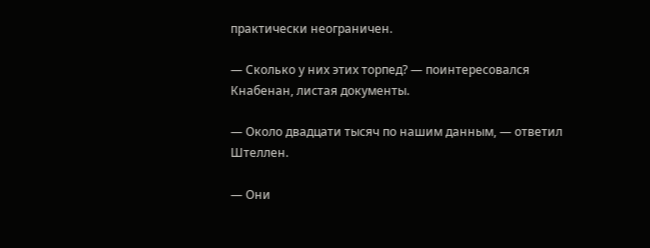практически неограничен.

— Сколько у них этих торпед? — поинтересовался Кнабенан, листая документы.

— Около двадцати тысяч по нашим данным, — ответил Штеллен.

— Они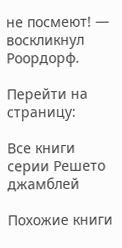не посмеют! — воскликнул Роордорф.

Перейти на страницу:

Все книги серии Решето джамблей

Похожие книги